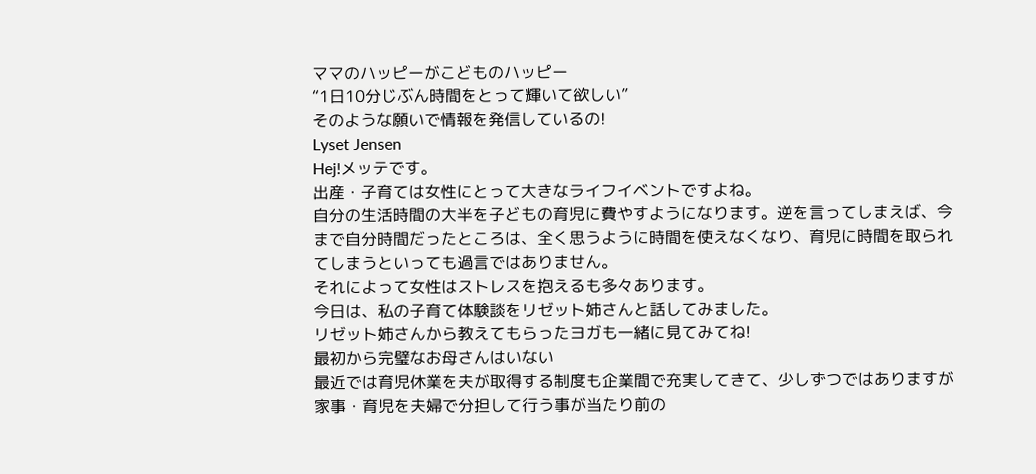ママのハッピーがこどものハッピー
“1日10分じぶん時間をとって輝いて欲しい”
そのような願いで情報を発信しているの!
Lyset Jensen
Hej!メッテです。
出産・子育ては女性にとって大きなライフイベントですよね。
自分の生活時間の大半を子どもの育児に費やすようになります。逆を言ってしまえば、今まで自分時間だったところは、全く思うように時間を使えなくなり、育児に時間を取られてしまうといっても過言ではありません。
それによって女性はストレスを抱えるも多々あります。
今日は、私の子育て体験談をリゼット姉さんと話してみました。
リゼット姉さんから教えてもらったヨガも一緒に見てみてね!
最初から完璧なお母さんはいない
最近では育児休業を夫が取得する制度も企業間で充実してきて、少しずつではありますが家事・育児を夫婦で分担して行う事が当たり前の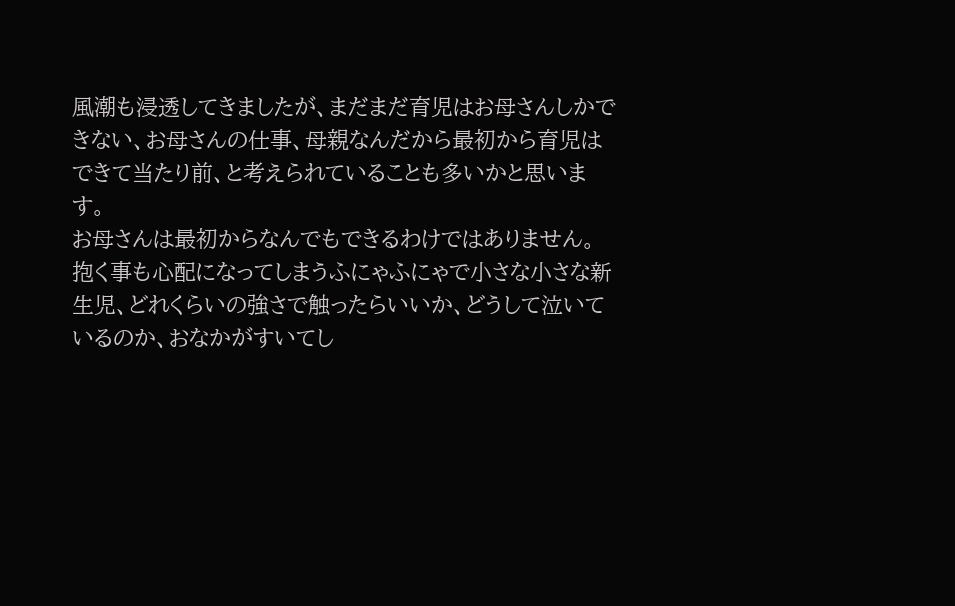風潮も浸透してきましたが、まだまだ育児はお母さんしかできない、お母さんの仕事、母親なんだから最初から育児はできて当たり前、と考えられていることも多いかと思います。
お母さんは最初からなんでもできるわけではありません。
抱く事も心配になってしまうふにゃふにゃで小さな小さな新生児、どれくらいの強さで触ったらいいか、どうして泣いているのか、おなかがすいてし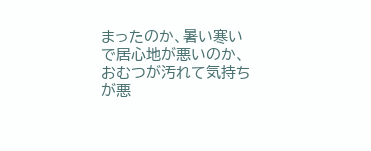まったのか、暑い寒いで居心地が悪いのか、おむつが汚れて気持ちが悪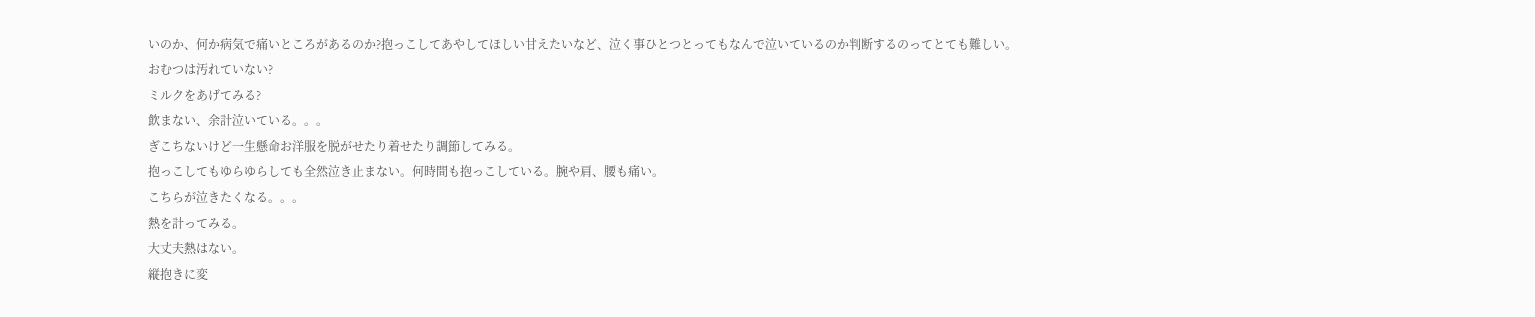いのか、何か病気で痛いところがあるのか?抱っこしてあやしてほしい甘えたいなど、泣く事ひとつとってもなんで泣いているのか判断するのってとても難しい。
おむつは汚れていない?
ミルクをあげてみる?
飲まない、余計泣いている。。。
ぎこちないけど一生懸命お洋服を脱がせたり着せたり調節してみる。
抱っこしてもゆらゆらしても全然泣き止まない。何時間も抱っこしている。腕や肩、腰も痛い。
こちらが泣きたくなる。。。
熱を計ってみる。
大丈夫熱はない。
縦抱きに変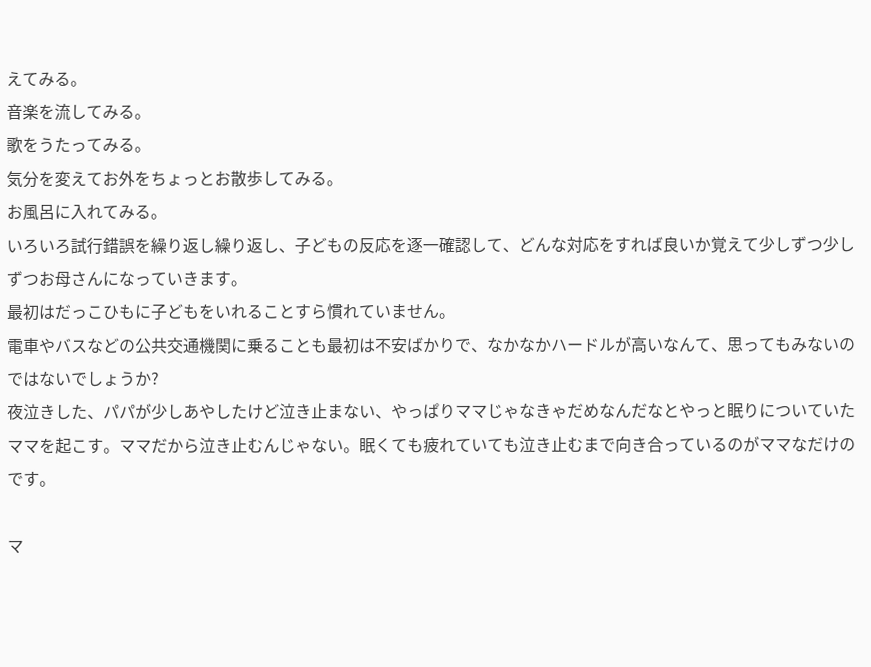えてみる。
音楽を流してみる。
歌をうたってみる。
気分を変えてお外をちょっとお散歩してみる。
お風呂に入れてみる。
いろいろ試行錯誤を繰り返し繰り返し、子どもの反応を逐一確認して、どんな対応をすれば良いか覚えて少しずつ少しずつお母さんになっていきます。
最初はだっこひもに子どもをいれることすら慣れていません。
電車やバスなどの公共交通機関に乗ることも最初は不安ばかりで、なかなかハードルが高いなんて、思ってもみないのではないでしょうか?
夜泣きした、パパが少しあやしたけど泣き止まない、やっぱりママじゃなきゃだめなんだなとやっと眠りについていたママを起こす。ママだから泣き止むんじゃない。眠くても疲れていても泣き止むまで向き合っているのがママなだけのです。

マ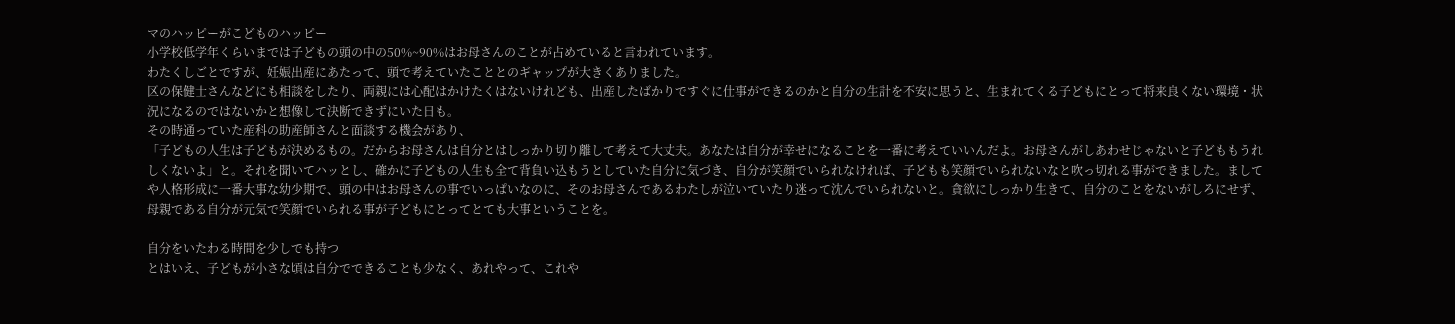マのハッピーがこどものハッピー
小学校低学年くらいまでは子どもの頭の中の50%~90%はお母さんのことが占めていると言われています。
わたくしごとですが、妊娠出産にあたって、頭で考えていたこととのギャップが大きくありました。
区の保健士さんなどにも相談をしたり、両親には心配はかけたくはないけれども、出産したばかりですぐに仕事ができるのかと自分の生計を不安に思うと、生まれてくる子どもにとって将来良くない環境・状況になるのではないかと想像して決断できずにいた日も。
その時通っていた産科の助産師さんと面談する機会があり、
「子どもの人生は子どもが決めるもの。だからお母さんは自分とはしっかり切り離して考えて大丈夫。あなたは自分が幸せになることを一番に考えていいんだよ。お母さんがしあわせじゃないと子どももうれしくないよ」と。それを聞いてハッとし、確かに子どもの人生も全て背負い込もうとしていた自分に気づき、自分が笑顔でいられなければ、子どもも笑顔でいられないなと吹っ切れる事ができました。ましてや人格形成に一番大事な幼少期で、頭の中はお母さんの事でいっぱいなのに、そのお母さんであるわたしが泣いていたり迷って沈んでいられないと。貪欲にしっかり生きて、自分のことをないがしろにせず、母親である自分が元気で笑顔でいられる事が子どもにとってとても大事ということを。

自分をいたわる時間を少しでも持つ
とはいえ、子どもが小さな頃は自分でできることも少なく、あれやって、これや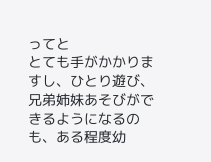ってと
とても手がかかりますし、ひとり遊び、兄弟姉妹あそびができるようになるのも、ある程度幼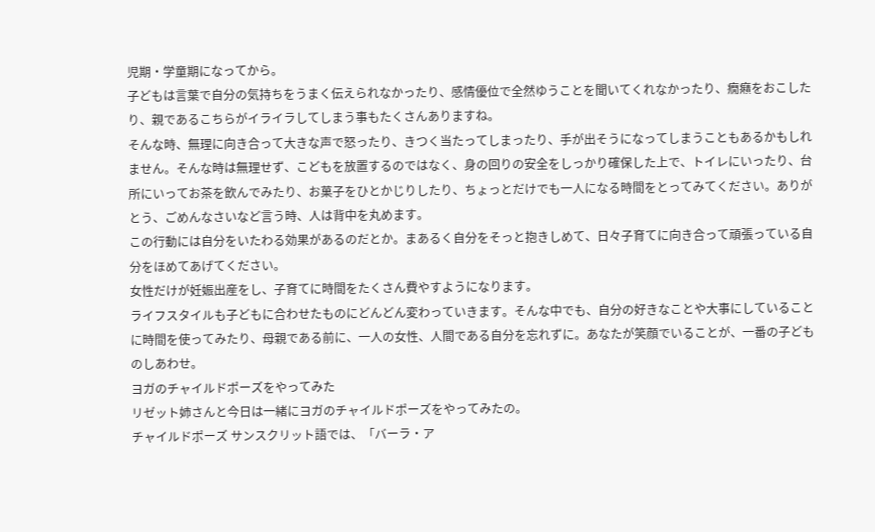児期・学童期になってから。
子どもは言葉で自分の気持ちをうまく伝えられなかったり、感情優位で全然ゆうことを聞いてくれなかったり、癇癪をおこしたり、親であるこちらがイライラしてしまう事もたくさんありますね。
そんな時、無理に向き合って大きな声で怒ったり、きつく当たってしまったり、手が出そうになってしまうこともあるかもしれません。そんな時は無理せず、こどもを放置するのではなく、身の回りの安全をしっかり確保した上で、トイレにいったり、台所にいってお茶を飲んでみたり、お菓子をひとかじりしたり、ちょっとだけでも一人になる時間をとってみてください。ありがとう、ごめんなさいなど言う時、人は背中を丸めます。
この行動には自分をいたわる効果があるのだとか。まあるく自分をそっと抱きしめて、日々子育てに向き合って頑張っている自分をほめてあげてください。
女性だけが妊娠出産をし、子育てに時間をたくさん費やすようになります。
ライフスタイルも子どもに合わせたものにどんどん変わっていきます。そんな中でも、自分の好きなことや大事にしていることに時間を使ってみたり、母親である前に、一人の女性、人間である自分を忘れずに。あなたが笑顔でいることが、一番の子どものしあわせ。
ヨガのチャイルドポーズをやってみた
リゼット姉さんと今日は一緒にヨガのチャイルドポーズをやってみたの。
チャイルドポーズ サンスクリット語では、「バーラ・ア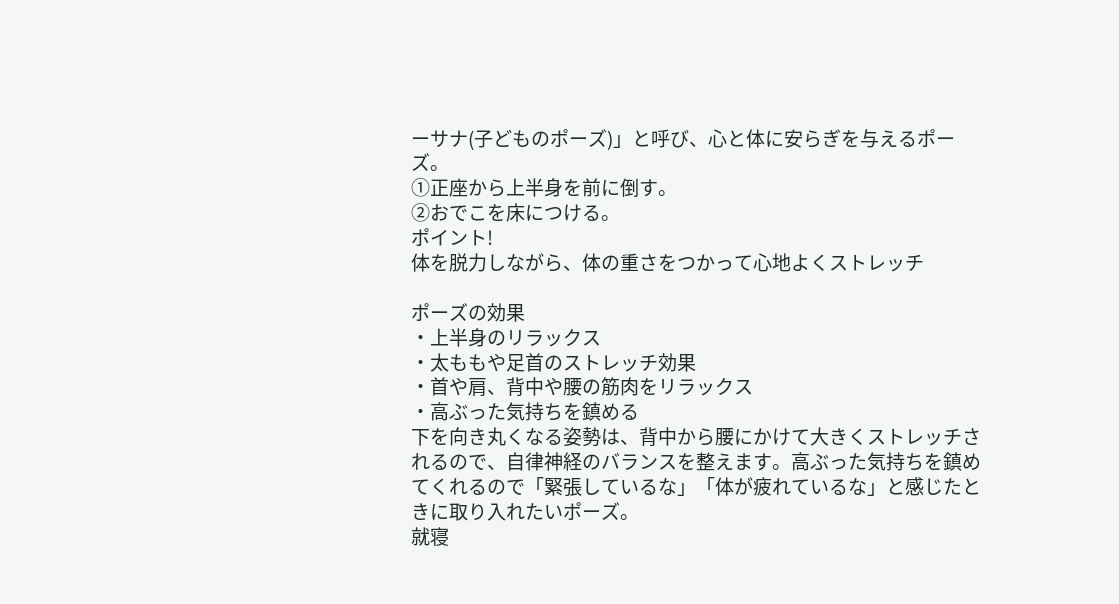ーサナ(子どものポーズ)」と呼び、心と体に安らぎを与えるポーズ。
①正座から上半身を前に倒す。
②おでこを床につける。
ポイント!
体を脱力しながら、体の重さをつかって心地よくストレッチ

ポーズの効果
・上半身のリラックス
・太ももや足首のストレッチ効果
・首や肩、背中や腰の筋肉をリラックス
・高ぶった気持ちを鎮める
下を向き丸くなる姿勢は、背中から腰にかけて大きくストレッチされるので、自律神経のバランスを整えます。高ぶった気持ちを鎮めてくれるので「緊張しているな」「体が疲れているな」と感じたときに取り入れたいポーズ。
就寝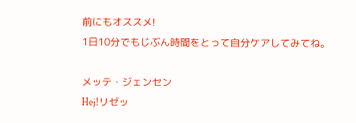前にもオススメ!
1日10分でもじぶん時間をとって自分ケアしてみてね。

メッテ・ジェンセン
Hej!リゼッ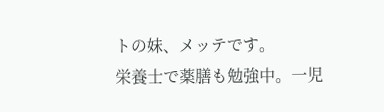トの妹、メッテです。
栄養士で薬膳も勉強中。一児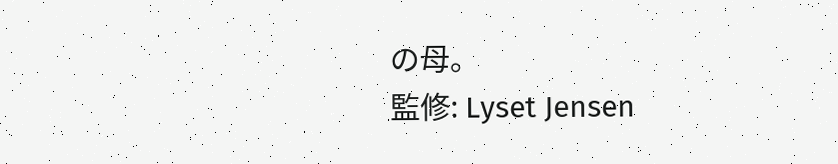の母。
監修: Lyset Jensen